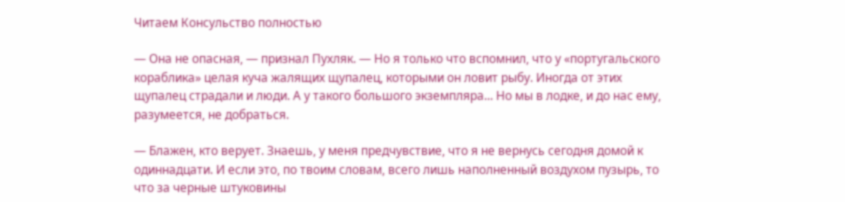Читаем Консульство полностью

— Она не опасная, — признал Пухляк. — Но я только что вспомнил, что у «португальского кораблика» целая куча жалящих щупалец, которыми он ловит рыбу. Иногда от этих щупалец страдали и люди. А у такого большого экземпляра... Но мы в лодке, и до нас ему, разумеется, не добраться.

— Блажен, кто верует. Знаешь, у меня предчувствие, что я не вернусь сегодня домой к одиннадцати. И если это, по твоим словам, всего лишь наполненный воздухом пузырь, то что за черные штуковины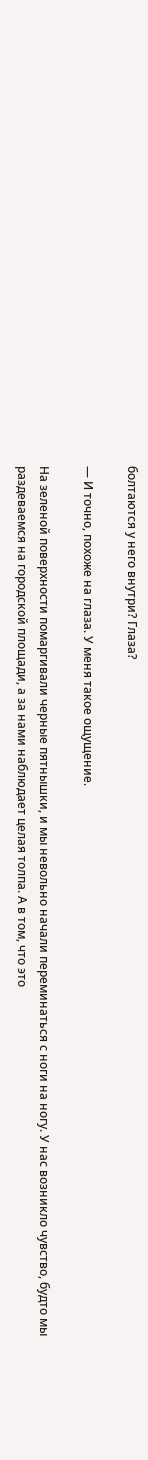болтаются у него внутри? Глаза?

— И точно, похоже на глаза. У меня такое ощущение.

На зеленой поверхности помаргивали черные пятнышки, и мы невольно начали переминаться с ноги на ногу. У нас возникло чувство, будто мы раздеваемся на городской площади, а за нами наблюдает целая толпа. А в том, что это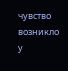чувство возникло у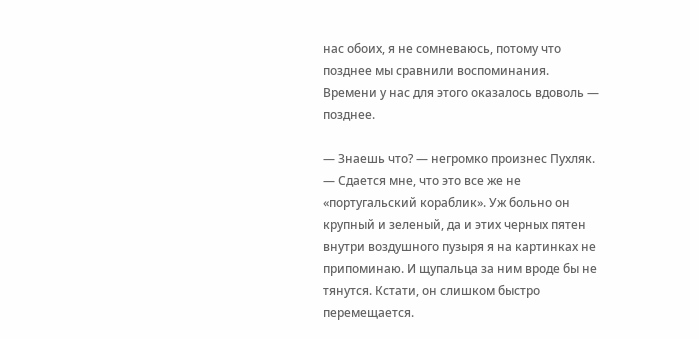нас обоих, я не сомневаюсь, потому что позднее мы сравнили воспоминания. Времени у нас для этого оказалось вдоволь — позднее.

— Знаешь что? — негромко произнес Пухляк. — Сдается мне, что это все же не «португальский кораблик». Уж больно он крупный и зеленый, да и этих черных пятен внутри воздушного пузыря я на картинках не припоминаю. И щупальца за ним вроде бы не тянутся. Кстати, он слишком быстро перемещается.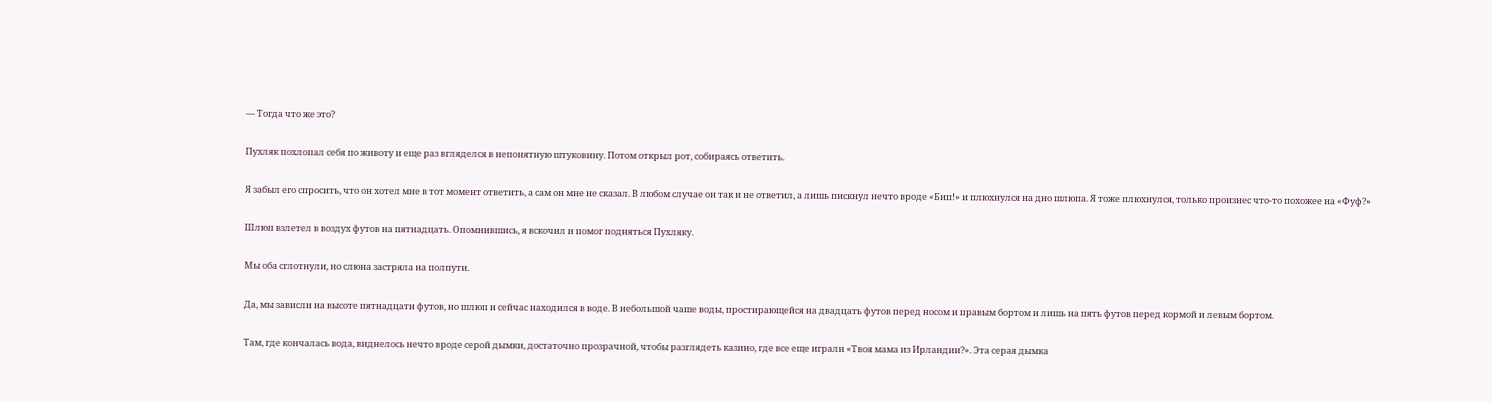— Тогда что же это?

Пухляк похлопал себя по животу и еще раз вгляделся в непонятную штуковину. Потом открыл рот, собираясь ответить.

Я забыл его спросить, что он хотел мне в тот момент ответить, а сам он мне не сказал. В любом случае он так и не ответил, а лишь пискнул нечто вроде «Бип!» и плюхнулся на дно шлюпа. Я тоже плюхнулся, только произнес что-то похожее на «Фуф?»

Шлюп взлетел в воздух футов на пятнадцать. Опомнившись, я вскочил и помог подняться Пухляку.

Мы оба сглотнули, но слюна застряла на полпути.

Да, мы зависли на высоте пятнадцати футов, но шлюп и сейчас находился в воде. В небольшой чаше воды, простирающейся на двадцать футов перед носом и правым бортом и лишь на пять футов перед кормой и левым бортом.

Там, где кончалась вода, виднелось нечто вроде серой дымки, достаточно прозрачной, чтобы разглядеть казино, где все еще играли «Твоя мама из Ирландии?». Эта серая дымка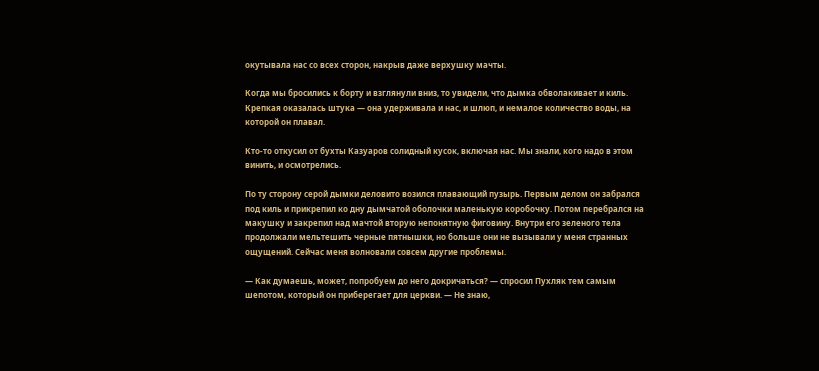окутывала нас со всех сторон, накрыв даже верхушку мачты.

Когда мы бросились к борту и взглянули вниз, то увидели, что дымка обволакивает и киль. Крепкая оказалась штука — она удерживала и нас, и шлюп, и немалое количество воды, на которой он плавал.

Кто-то откусил от бухты Казуаров солидный кусок, включая нас. Мы знали, кого надо в этом винить, и осмотрелись.

По ту сторону серой дымки деловито возился плавающий пузырь. Первым делом он забрался под киль и прикрепил ко дну дымчатой оболочки маленькую коробочку. Потом перебрался на макушку и закрепил над мачтой вторую непонятную фиговину. Внутри его зеленого тела продолжали мельтешить черные пятнышки, но больше они не вызывали у меня странных ощущений. Сейчас меня волновали совсем другие проблемы.

— Как думаешь, может, попробуем до него докричаться? — спросил Пухляк тем самым шепотом, который он приберегает для церкви. — Не знаю,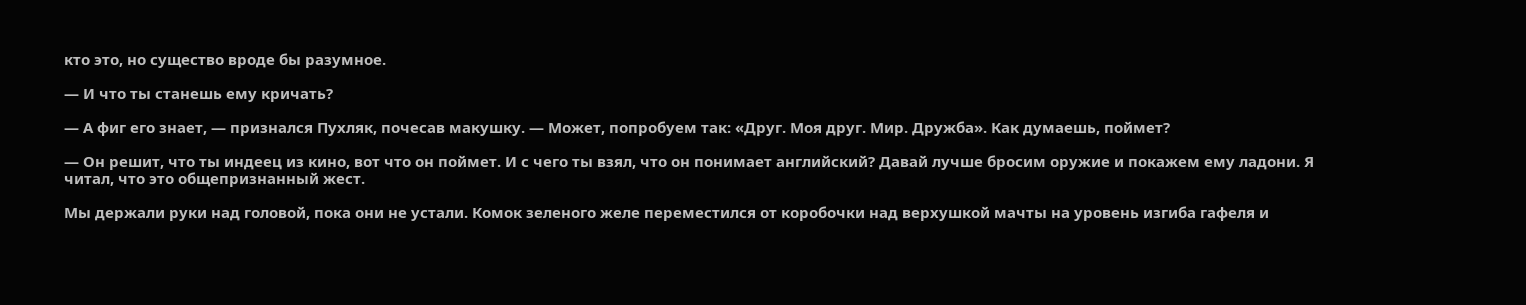кто это, но существо вроде бы разумное.

— И что ты станешь ему кричать?

— А фиг его знает, — признался Пухляк, почесав макушку. — Может, попробуем так: «Друг. Моя друг. Мир. Дружба». Как думаешь, поймет?

— Он решит, что ты индеец из кино, вот что он поймет. И с чего ты взял, что он понимает английский? Давай лучше бросим оружие и покажем ему ладони. Я читал, что это общепризнанный жест.

Мы держали руки над головой, пока они не устали. Комок зеленого желе переместился от коробочки над верхушкой мачты на уровень изгиба гафеля и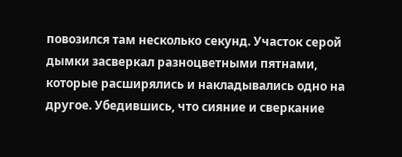повозился там несколько секунд. Участок серой дымки засверкал разноцветными пятнами, которые расширялись и накладывались одно на другое. Убедившись, что сияние и сверкание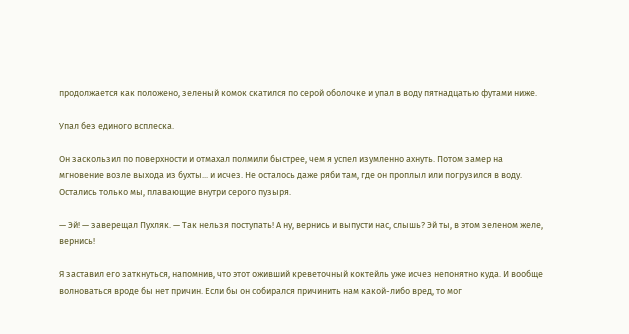продолжается как положено, зеленый комок скатился по серой оболочке и упал в воду пятнадцатью футами ниже.

Упал без единого всплеска.

Он заскользил по поверхности и отмахал полмили быстрее, чем я успел изумленно ахнуть. Потом замер на мгновение возле выхода из бухты... и исчез. Не осталось даже ряби там, где он проплыл или погрузился в воду. Остались только мы, плавающие внутри серого пузыря.

— Эй! — заверещал Пухляк. — Так нельзя поступать! А ну, вернись и выпусти нас, слышь? Эй ты, в этом зеленом желе, вернись!

Я заставил его заткнуться, напомнив, что этот оживший креветочный коктейль уже исчез непонятно куда. И вообще волноваться вроде бы нет причин. Если бы он собирался причинить нам какой-либо вред, то мог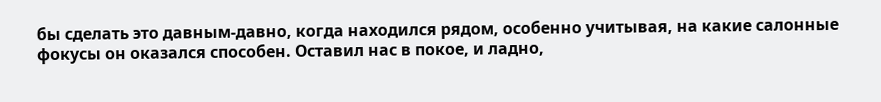бы сделать это давным-давно, когда находился рядом, особенно учитывая, на какие салонные фокусы он оказался способен. Оставил нас в покое, и ладно,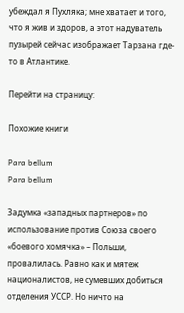убеждал я Пухляка; мне хватает и того, что я жив и здоров, а этот надуватель пузырей сейчас изображает Тарзана где-то в Атлантике.

Перейти на страницу:

Похожие книги

Para bellum
Para bellum

Задумка «западных партнеров» по использование против Союза своего «боевого хомячка» – Польши, провалилась. Равно как и мятеж националистов, не сумевших добиться отделения УССР. Но ничто на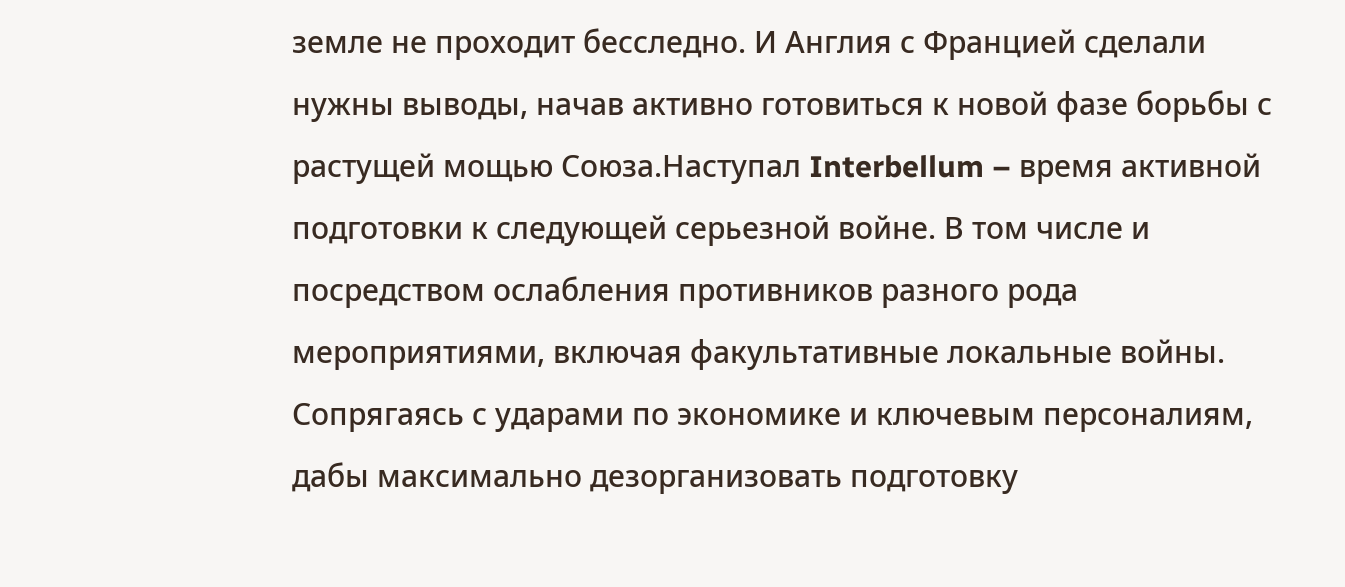земле не проходит бесследно. И Англия с Францией сделали нужны выводы, начав активно готовиться к новой фазе борьбы с растущей мощью Союза.Наступал Interbellum – время активной подготовки к следующей серьезной войне. В том числе и посредством ослабления противников разного рода мероприятиями, включая факультативные локальные войны. Сопрягаясь с ударами по экономике и ключевым персоналиям, дабы максимально дезорганизовать подготовку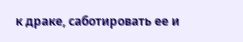к драке, саботировать ее и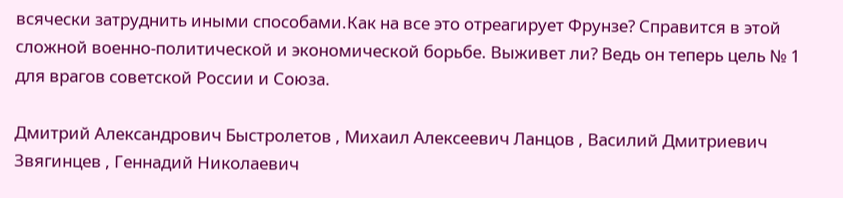всячески затруднить иными способами.Как на все это отреагирует Фрунзе? Справится в этой сложной военно-политической и экономической борьбе. Выживет ли? Ведь он теперь цель № 1 для врагов советской России и Союза.

Дмитрий Александрович Быстролетов , Михаил Алексеевич Ланцов , Василий Дмитриевич Звягинцев , Геннадий Николаевич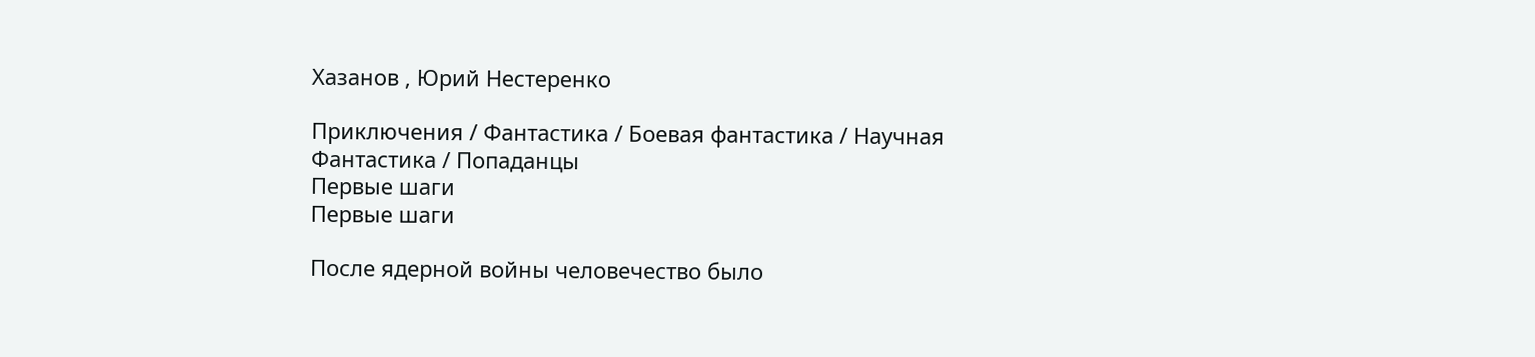Хазанов , Юрий Нестеренко

Приключения / Фантастика / Боевая фантастика / Научная Фантастика / Попаданцы
Первые шаги
Первые шаги

После ядерной войны человечество было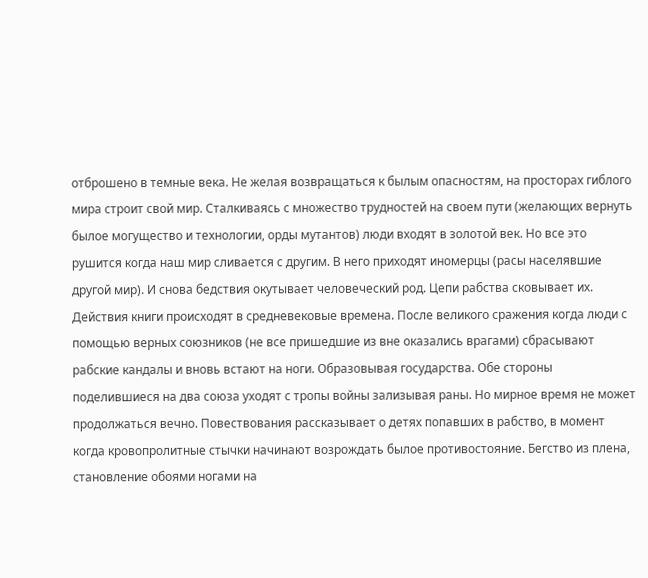отброшено в темные века. Не желая возвращаться к былым опасностям, на просторах гиблого мира строит свой мир. Сталкиваясь с множество трудностей на своем пути (желающих вернуть былое могущество и технологии, орды мутантов) люди входят в золотой век. Но все это рушится когда наш мир сливается с другим. В него приходят иномерцы (расы населявшие другой мир). И снова бедствия окутывает человеческий род. Цепи рабства сковывает их. Действия книги происходят в средневековые времена. После великого сражения когда люди с помощью верных союзников (не все пришедшие из вне оказались врагами) сбрасывают рабские кандалы и вновь встают на ноги. Образовывая государства. Обе стороны поделившиеся на два союза уходят с тропы войны зализывая раны. Но мирное время не может продолжаться вечно. Повествования рассказывает о детях попавших в рабство, в момент когда кровопролитные стычки начинают возрождать былое противостояние. Бегство из плена, становление обоями ногами на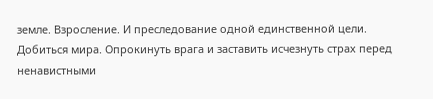земле. Взросление. И преследование одной единственной цели. Добиться мира. Опрокинуть врага и заставить исчезнуть страх перед ненавистными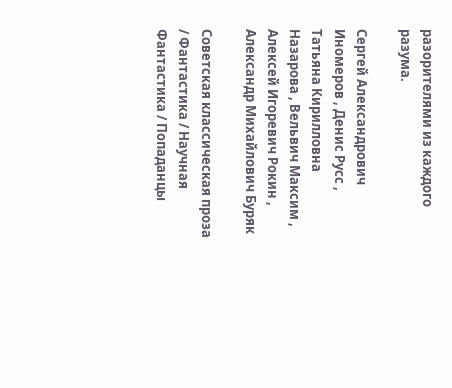разорителями из каждого разума.

Сергей Александрович Иномеров , Денис Русс , Татьяна Кирилловна Назарова , Вельвич Максим , Алексей Игоревич Рокин , Александр Михайлович Буряк

Советская классическая проза / Фантастика / Научная Фантастика / Попаданцы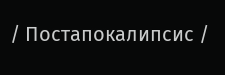/ Постапокалипсис /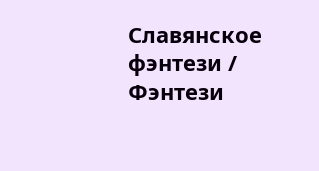Славянское фэнтези / Фэнтези